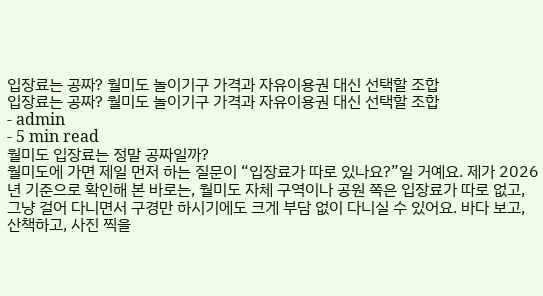입장료는 공짜? 월미도 놀이기구 가격과 자유이용권 대신 선택할 조합
입장료는 공짜? 월미도 놀이기구 가격과 자유이용권 대신 선택할 조합
- admin
- 5 min read
월미도 입장료는 정말 공짜일까?
월미도에 가면 제일 먼저 하는 질문이 “입장료가 따로 있나요?”일 거예요. 제가 2026년 기준으로 확인해 본 바로는, 월미도 자체 구역이나 공원 쪽은 입장료가 따로 없고, 그냥 걸어 다니면서 구경만 하시기에도 크게 부담 없이 다니실 수 있어요. 바다 보고, 산책하고, 사진 찍을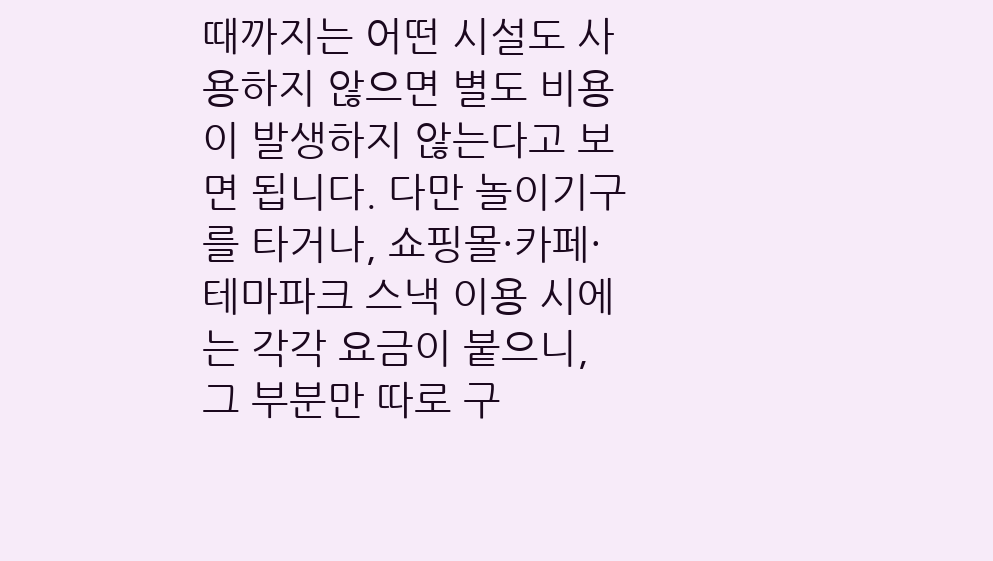때까지는 어떤 시설도 사용하지 않으면 별도 비용이 발생하지 않는다고 보면 됩니다. 다만 놀이기구를 타거나, 쇼핑몰·카페·테마파크 스낵 이용 시에는 각각 요금이 붙으니, 그 부분만 따로 구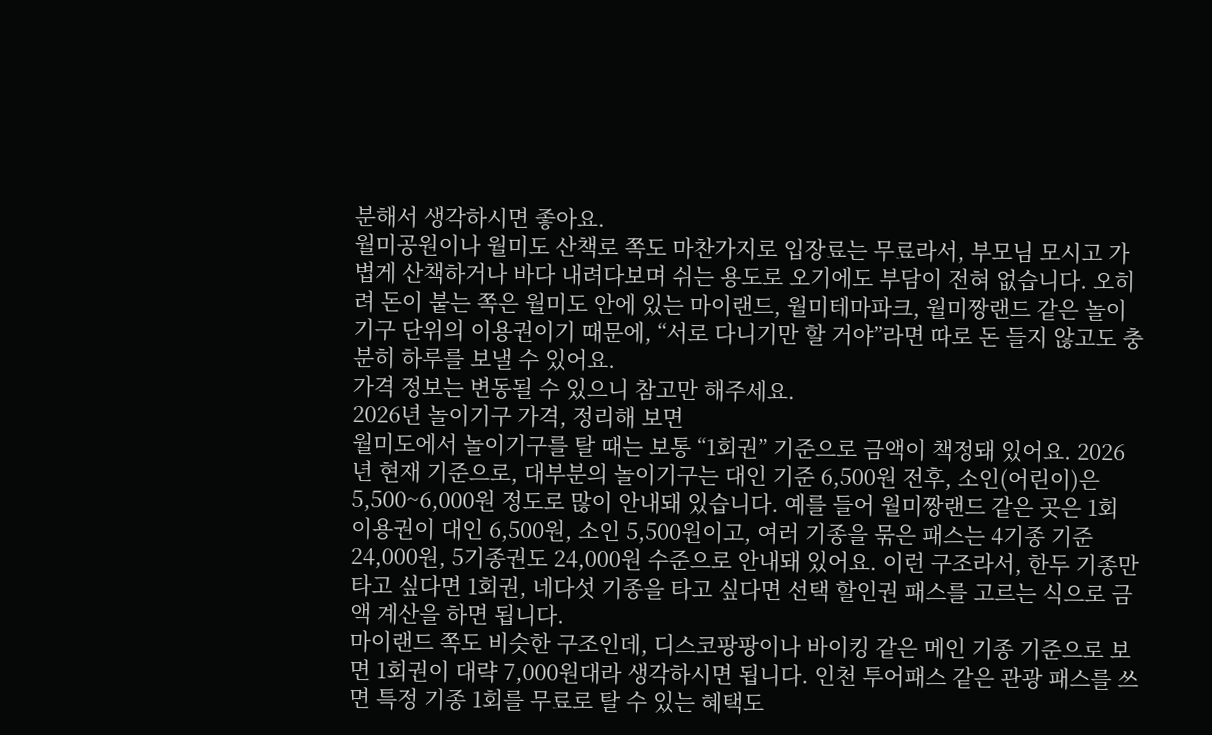분해서 생각하시면 좋아요.
월미공원이나 월미도 산책로 쪽도 마찬가지로 입장료는 무료라서, 부모님 모시고 가볍게 산책하거나 바다 내려다보며 쉬는 용도로 오기에도 부담이 전혀 없습니다. 오히려 돈이 붙는 쪽은 월미도 안에 있는 마이랜드, 월미테마파크, 월미짱랜드 같은 놀이기구 단위의 이용권이기 때문에, “서로 다니기만 할 거야”라면 따로 돈 들지 않고도 충분히 하루를 보낼 수 있어요.
가격 정보는 변동될 수 있으니 참고만 해주세요.
2026년 놀이기구 가격, 정리해 보면
월미도에서 놀이기구를 탈 때는 보통 “1회권” 기준으로 금액이 책정돼 있어요. 2026년 현재 기준으로, 대부분의 놀이기구는 대인 기준 6,500원 전후, 소인(어린이)은 5,500~6,000원 정도로 많이 안내돼 있습니다. 예를 들어 월미짱랜드 같은 곳은 1회 이용권이 대인 6,500원, 소인 5,500원이고, 여러 기종을 묶은 패스는 4기종 기준 24,000원, 5기종권도 24,000원 수준으로 안내돼 있어요. 이런 구조라서, 한두 기종만 타고 싶다면 1회권, 네다섯 기종을 타고 싶다면 선택 할인권 패스를 고르는 식으로 금액 계산을 하면 됩니다.
마이랜드 쪽도 비슷한 구조인데, 디스코팡팡이나 바이킹 같은 메인 기종 기준으로 보면 1회권이 대략 7,000원대라 생각하시면 됩니다. 인천 투어패스 같은 관광 패스를 쓰면 특정 기종 1회를 무료로 탈 수 있는 혜택도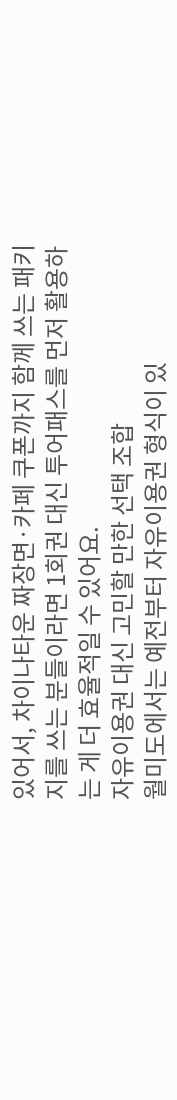있어서, 차이나타운 짜장면·카페 쿠폰까지 함께 쓰는 패키지를 쓰는 분들이라면 1회권 대신 투어패스를 먼저 활용하는 게 더 효율적일 수 있어요.
자유이용권 대신 고민할 만한 선택 조합
월미도에서는 예전부터 자유이용권 형식이 있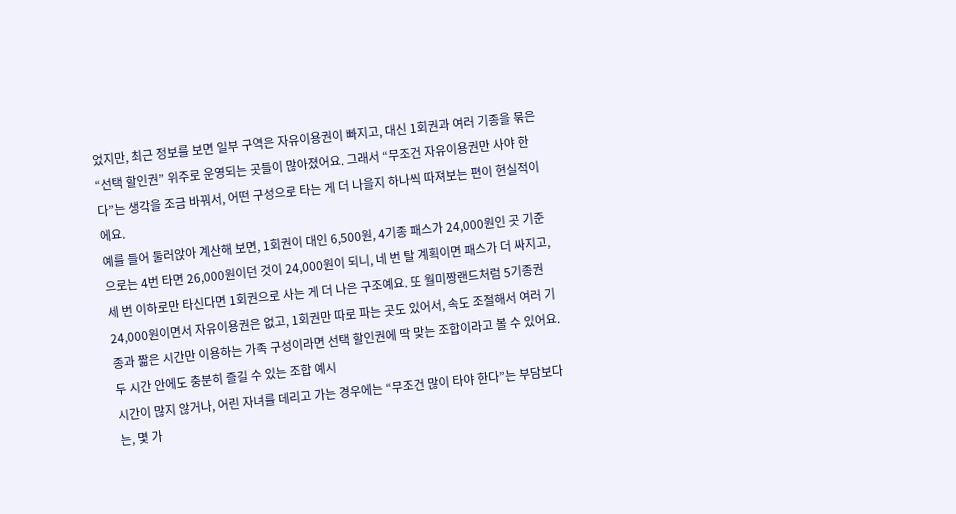었지만, 최근 정보를 보면 일부 구역은 자유이용권이 빠지고, 대신 1회권과 여러 기종을 묶은 “선택 할인권” 위주로 운영되는 곳들이 많아졌어요. 그래서 “무조건 자유이용권만 사야 한다”는 생각을 조금 바꿔서, 어떤 구성으로 타는 게 더 나을지 하나씩 따져보는 편이 현실적이에요.
예를 들어 둘러앉아 계산해 보면, 1회권이 대인 6,500원, 4기종 패스가 24,000원인 곳 기준으로는 4번 타면 26,000원이던 것이 24,000원이 되니, 네 번 탈 계획이면 패스가 더 싸지고, 세 번 이하로만 타신다면 1회권으로 사는 게 더 나은 구조예요. 또 월미짱랜드처럼 5기종권 24,000원이면서 자유이용권은 없고, 1회권만 따로 파는 곳도 있어서, 속도 조절해서 여러 기종과 짧은 시간만 이용하는 가족 구성이라면 선택 할인권에 딱 맞는 조합이라고 볼 수 있어요.
두 시간 안에도 충분히 즐길 수 있는 조합 예시
시간이 많지 않거나, 어린 자녀를 데리고 가는 경우에는 “무조건 많이 타야 한다”는 부담보다는, 몇 가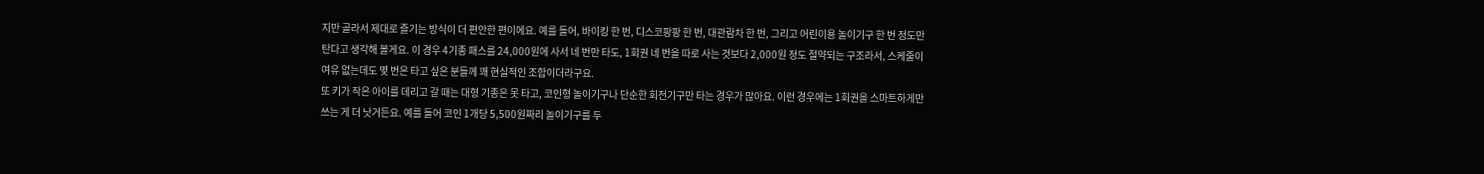지만 골라서 제대로 즐기는 방식이 더 편안한 편이에요. 예를 들어, 바이킹 한 번, 디스코팡팡 한 번, 대관람차 한 번, 그리고 어린이용 놀이기구 한 번 정도만 탄다고 생각해 볼게요. 이 경우 4기종 패스를 24,000원에 사서 네 번만 타도, 1회권 네 번을 따로 사는 것보다 2,000원 정도 절약되는 구조라서, 스케줄이 여유 없는데도 몇 번은 타고 싶은 분들께 꽤 현실적인 조합이더라구요.
또 키가 작은 아이를 데리고 갈 때는 대형 기종은 못 타고, 코인형 놀이기구나 단순한 회전기구만 타는 경우가 많아요. 이런 경우에는 1회권을 스마트하게만 쓰는 게 더 낫거든요. 예를 들어 코인 1개당 5,500원짜리 놀이기구를 두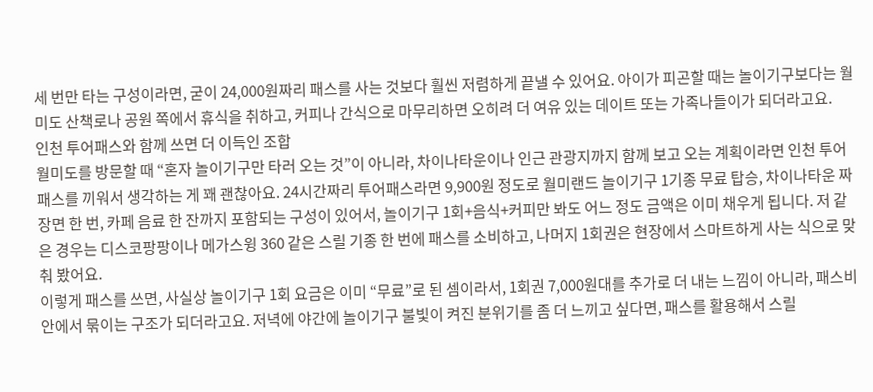세 번만 타는 구성이라면, 굳이 24,000원짜리 패스를 사는 것보다 훨씬 저렴하게 끝낼 수 있어요. 아이가 피곤할 때는 놀이기구보다는 월미도 산책로나 공원 쪽에서 휴식을 취하고, 커피나 간식으로 마무리하면 오히려 더 여유 있는 데이트 또는 가족나들이가 되더라고요.
인천 투어패스와 함께 쓰면 더 이득인 조합
월미도를 방문할 때 “혼자 놀이기구만 타러 오는 것”이 아니라, 차이나타운이나 인근 관광지까지 함께 보고 오는 계획이라면 인천 투어패스를 끼워서 생각하는 게 꽤 괜찮아요. 24시간짜리 투어패스라면 9,900원 정도로 월미랜드 놀이기구 1기종 무료 탑승, 차이나타운 짜장면 한 번, 카페 음료 한 잔까지 포함되는 구성이 있어서, 놀이기구 1회+음식+커피만 봐도 어느 정도 금액은 이미 채우게 됩니다. 저 같은 경우는 디스코팡팡이나 메가스윙 360 같은 스릴 기종 한 번에 패스를 소비하고, 나머지 1회권은 현장에서 스마트하게 사는 식으로 맞춰 봤어요.
이렇게 패스를 쓰면, 사실상 놀이기구 1회 요금은 이미 “무료”로 된 셈이라서, 1회권 7,000원대를 추가로 더 내는 느낌이 아니라, 패스비 안에서 묶이는 구조가 되더라고요. 저녁에 야간에 놀이기구 불빛이 켜진 분위기를 좀 더 느끼고 싶다면, 패스를 활용해서 스릴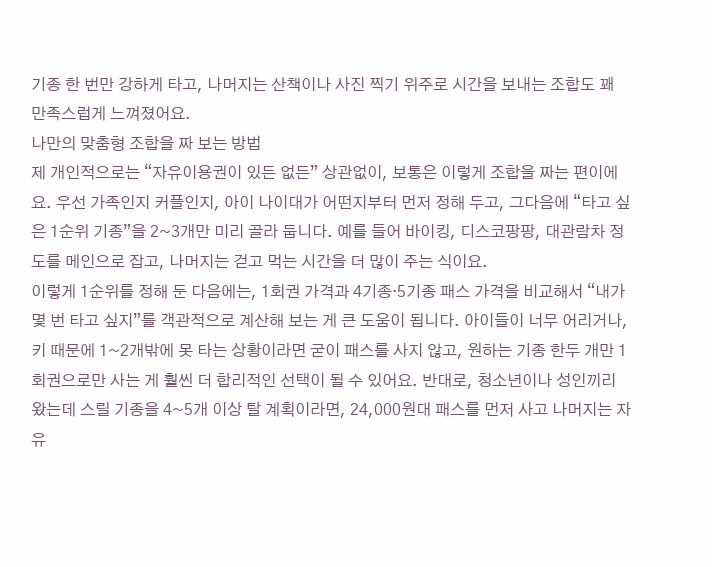기종 한 번만 강하게 타고, 나머지는 산책이나 사진 찍기 위주로 시간을 보내는 조합도 꽤 만족스럽게 느껴졌어요.
나만의 맞춤형 조합을 짜 보는 방법
제 개인적으로는 “자유이용권이 있든 없든” 상관없이, 보통은 이렇게 조합을 짜는 편이에요. 우선 가족인지 커플인지, 아이 나이대가 어떤지부터 먼저 정해 두고, 그다음에 “타고 싶은 1순위 기종”을 2~3개만 미리 골라 둡니다. 예를 들어 바이킹, 디스코팡팡, 대관람차 정도를 메인으로 잡고, 나머지는 걷고 먹는 시간을 더 많이 주는 식이요.
이렇게 1순위를 정해 둔 다음에는, 1회권 가격과 4기종·5기종 패스 가격을 비교해서 “내가 몇 번 타고 싶지”를 객관적으로 계산해 보는 게 큰 도움이 됩니다. 아이들이 너무 어리거나, 키 때문에 1~2개밖에 못 타는 상황이라면 굳이 패스를 사지 않고, 원하는 기종 한두 개만 1회권으로만 사는 게 훨씬 더 합리적인 선택이 될 수 있어요. 반대로, 청소년이나 성인끼리 왔는데 스릴 기종을 4~5개 이상 탈 계획이라면, 24,000원대 패스를 먼저 사고 나머지는 자유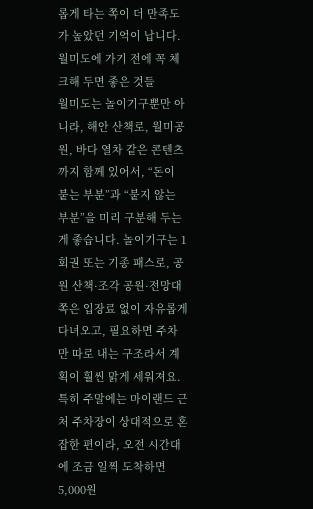롭게 타는 쪽이 더 만족도가 높았던 기억이 납니다.
월미도에 가기 전에 꼭 체크해 두면 좋은 것들
월미도는 놀이기구뿐만 아니라, 해안 산책로, 월미공원, 바다 열차 같은 콘텐츠까지 함께 있어서, “돈이 붙는 부분”과 “붙지 않는 부분”을 미리 구분해 두는 게 좋습니다. 놀이기구는 1회권 또는 기종 패스로, 공원 산책·조각 공원·전망대 쪽은 입장료 없이 자유롭게 다녀오고, 필요하면 주차만 따로 내는 구조라서 계획이 훨씬 맑게 세워져요. 특히 주말에는 마이랜드 근처 주차장이 상대적으로 혼잡한 편이라, 오전 시간대에 조금 일찍 도착하면 5,000원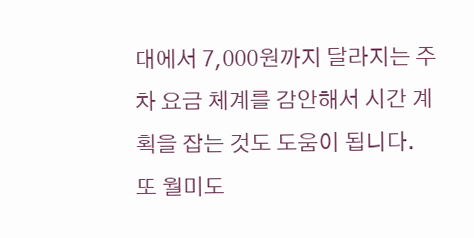대에서 7,000원까지 달라지는 주차 요금 체계를 감안해서 시간 계획을 잡는 것도 도움이 됩니다.
또 월미도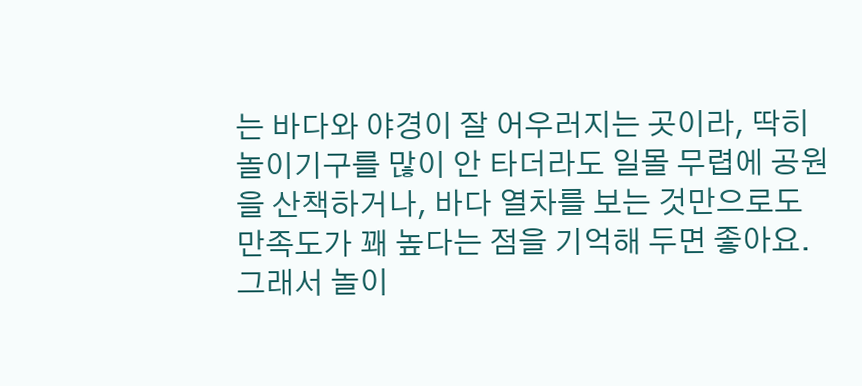는 바다와 야경이 잘 어우러지는 곳이라, 딱히 놀이기구를 많이 안 타더라도 일몰 무렵에 공원을 산책하거나, 바다 열차를 보는 것만으로도 만족도가 꽤 높다는 점을 기억해 두면 좋아요. 그래서 놀이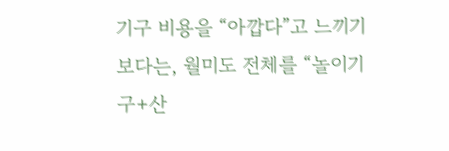기구 비용을 “아깝다”고 느끼기보다는, 월미도 전체를 “놀이기구+산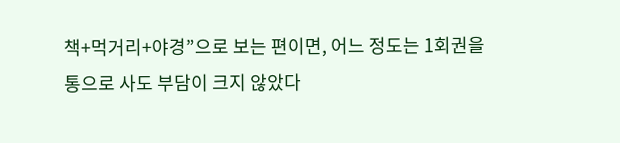책+먹거리+야경”으로 보는 편이면, 어느 정도는 1회권을 통으로 사도 부담이 크지 않았다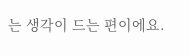는 생각이 드는 편이에요.